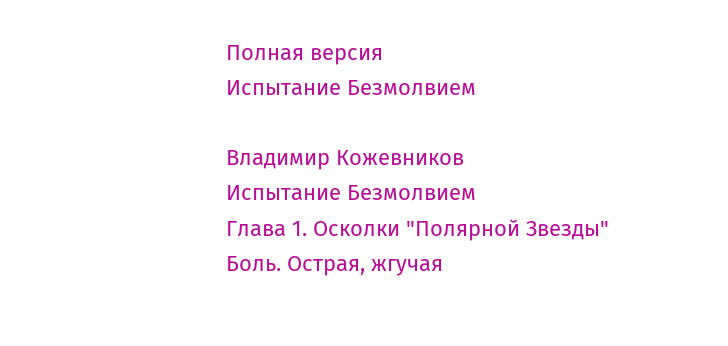Полная версия
Испытание Безмолвием

Владимир Кожевников
Испытание Безмолвием
Глава 1. Осколки "Полярной Звезды"
Боль. Острая, жгучая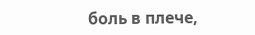боль в плече,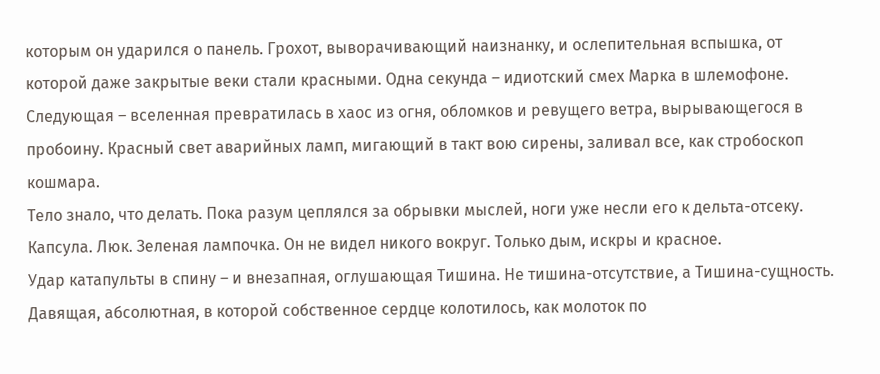которым он ударился о панель. Грохот, выворачивающий наизнанку, и ослепительная вспышка, от которой даже закрытые веки стали красными. Одна секунда – идиотский смех Марка в шлемофоне. Следующая – вселенная превратилась в хаос из огня, обломков и ревущего ветра, вырывающегося в пробоину. Красный свет аварийных ламп, мигающий в такт вою сирены, заливал все, как стробоскоп кошмара.
Тело знало, что делать. Пока разум цеплялся за обрывки мыслей, ноги уже несли его к дельта-отсеку. Капсула. Люк. Зеленая лампочка. Он не видел никого вокруг. Только дым, искры и красное.
Удар катапульты в спину – и внезапная, оглушающая Тишина. Не тишина-отсутствие, а Тишина-сущность. Давящая, абсолютная, в которой собственное сердце колотилось, как молоток по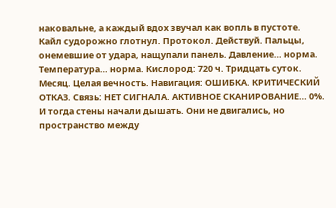наковальне, а каждый вдох звучал как вопль в пустоте.
Кайл судорожно глотнул. Протокол. Действуй. Пальцы, онемевшие от удара, нащупали панель. Давление… норма. Температура… норма. Кислород: 720 ч. Тридцать суток. Месяц. Целая вечность. Навигация: ОШИБКА. КРИТИЧЕСКИЙ ОТКАЗ. Связь: НЕТ СИГНАЛА. АКТИВНОЕ СКАНИРОВАНИЕ… 0%.
И тогда стены начали дышать. Они не двигались, но пространство между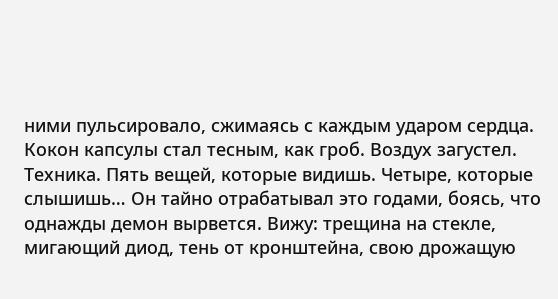ними пульсировало, сжимаясь с каждым ударом сердца. Кокон капсулы стал тесным, как гроб. Воздух загустел. Техника. Пять вещей, которые видишь. Четыре, которые слышишь… Он тайно отрабатывал это годами, боясь, что однажды демон вырвется. Вижу: трещина на стекле, мигающий диод, тень от кронштейна, свою дрожащую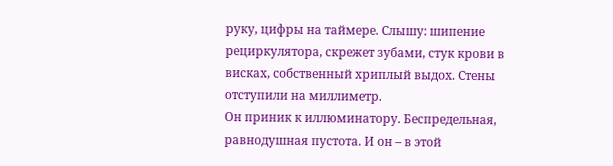руку, цифры на таймере. Слышу: шипение рециркулятора, скрежет зубами, стук крови в висках, собственный хриплый выдох. Стены отступили на миллиметр.
Он приник к иллюминатору. Беспредельная, равнодушная пустота. И он – в этой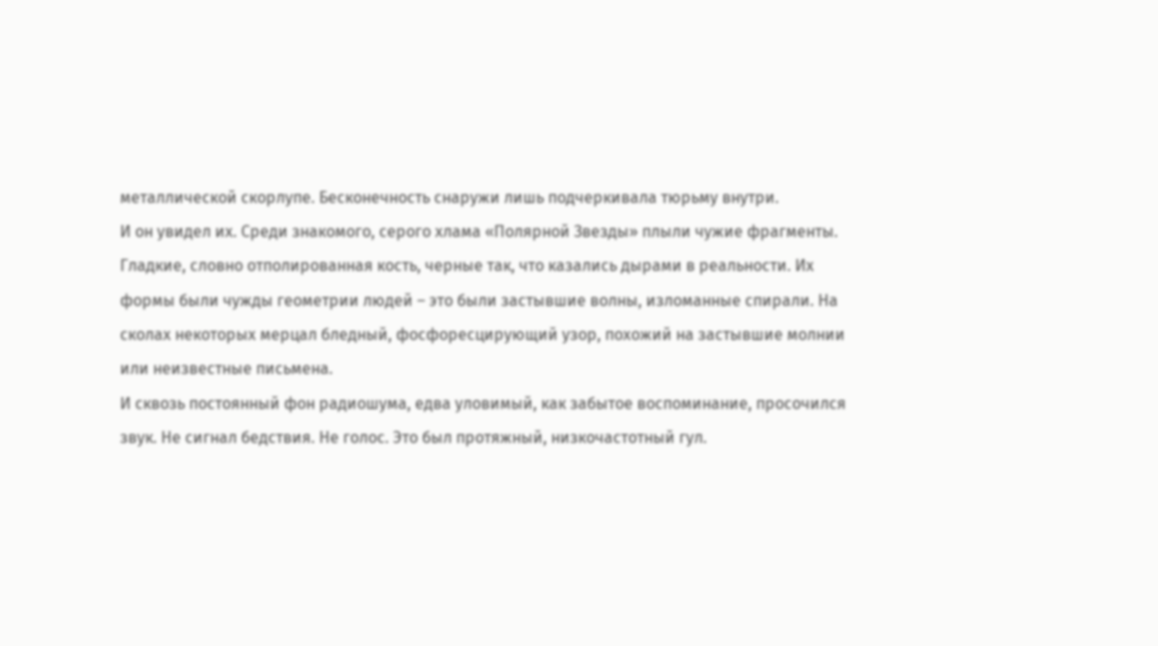металлической скорлупе. Бесконечность снаружи лишь подчеркивала тюрьму внутри.
И он увидел их. Среди знакомого, серого хлама «Полярной Звезды» плыли чужие фрагменты. Гладкие, словно отполированная кость, черные так, что казались дырами в реальности. Их формы были чужды геометрии людей – это были застывшие волны, изломанные спирали. На сколах некоторых мерцал бледный, фосфоресцирующий узор, похожий на застывшие молнии или неизвестные письмена.
И сквозь постоянный фон радиошума, едва уловимый, как забытое воспоминание, просочился звук. Не сигнал бедствия. Не голос. Это был протяжный, низкочастотный гул.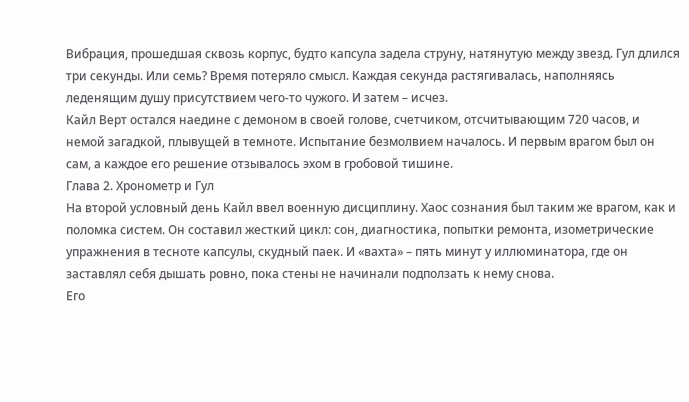Вибрация, прошедшая сквозь корпус, будто капсула задела струну, натянутую между звезд. Гул длился три секунды. Или семь? Время потеряло смысл. Каждая секунда растягивалась, наполняясь леденящим душу присутствием чего-то чужого. И затем – исчез.
Кайл Верт остался наедине с демоном в своей голове, счетчиком, отсчитывающим 720 часов, и немой загадкой, плывущей в темноте. Испытание безмолвием началось. И первым врагом был он сам, а каждое его решение отзывалось эхом в гробовой тишине.
Глава 2. Хронометр и Гул
На второй условный день Кайл ввел военную дисциплину. Хаос сознания был таким же врагом, как и поломка систем. Он составил жесткий цикл: сон, диагностика, попытки ремонта, изометрические упражнения в тесноте капсулы, скудный паек. И «вахта» – пять минут у иллюминатора, где он заставлял себя дышать ровно, пока стены не начинали подползать к нему снова.
Его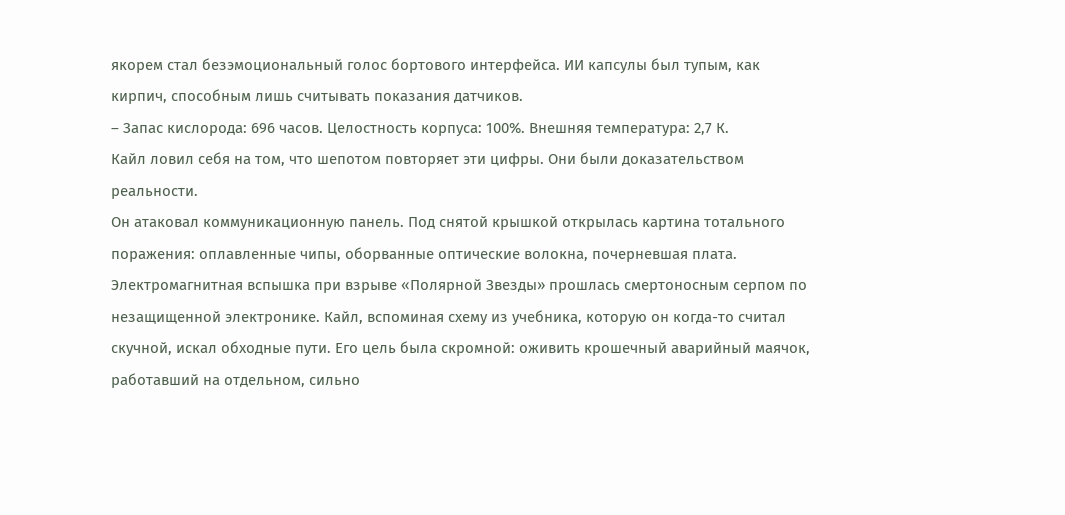якорем стал безэмоциональный голос бортового интерфейса. ИИ капсулы был тупым, как кирпич, способным лишь считывать показания датчиков.
– Запас кислорода: 696 часов. Целостность корпуса: 100%. Внешняя температура: 2,7 К.
Кайл ловил себя на том, что шепотом повторяет эти цифры. Они были доказательством реальности.
Он атаковал коммуникационную панель. Под снятой крышкой открылась картина тотального поражения: оплавленные чипы, оборванные оптические волокна, почерневшая плата. Электромагнитная вспышка при взрыве «Полярной Звезды» прошлась смертоносным серпом по незащищенной электронике. Кайл, вспоминая схему из учебника, которую он когда-то считал скучной, искал обходные пути. Его цель была скромной: оживить крошечный аварийный маячок, работавший на отдельном, сильно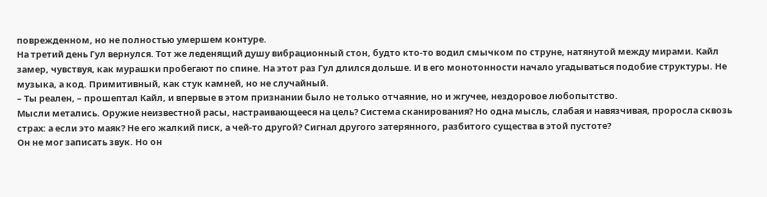поврежденном, но не полностью умершем контуре.
На третий день Гул вернулся. Тот же леденящий душу вибрационный стон, будто кто-то водил смычком по струне, натянутой между мирами. Кайл замер, чувствуя, как мурашки пробегают по спине. На этот раз Гул длился дольше. И в его монотонности начало угадываться подобие структуры. Не музыка, а код. Примитивный, как стук камней, но не случайный.
– Ты реален, – прошептал Кайл, и впервые в этом признании было не только отчаяние, но и жгучее, нездоровое любопытство.
Мысли метались. Оружие неизвестной расы, настраивающееся на цель? Система сканирования? Но одна мысль, слабая и навязчивая, проросла сквозь страх: а если это маяк? Не его жалкий писк, а чей-то другой? Сигнал другого затерянного, разбитого существа в этой пустоте?
Он не мог записать звук. Но он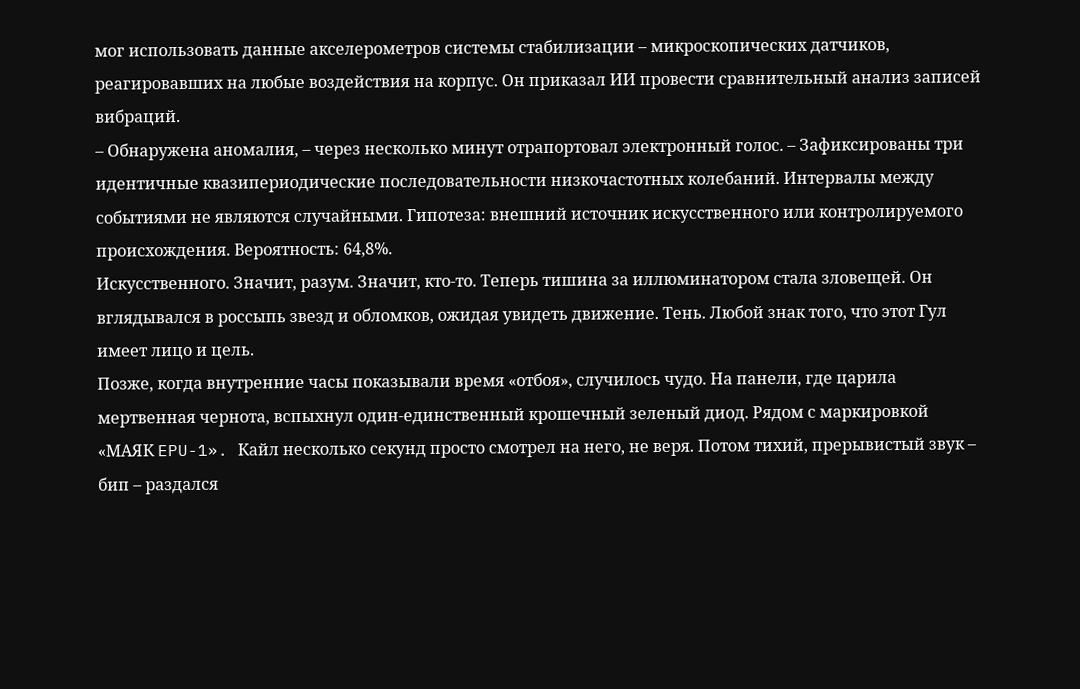мог использовать данные акселерометров системы стабилизации – микроскопических датчиков, реагировавших на любые воздействия на корпус. Он приказал ИИ провести сравнительный анализ записей вибраций.
– Обнаружена аномалия, – через несколько минут отрапортовал электронный голос. – Зафиксированы три идентичные квазипериодические последовательности низкочастотных колебаний. Интервалы между событиями не являются случайными. Гипотеза: внешний источник искусственного или контролируемого происхождения. Вероятность: 64,8%.
Искусственного. Значит, разум. Значит, кто-то. Теперь тишина за иллюминатором стала зловещей. Он вглядывался в россыпь звезд и обломков, ожидая увидеть движение. Тень. Любой знак того, что этот Гул имеет лицо и цель.
Позже, когда внутренние часы показывали время «отбоя», случилось чудо. На панели, где царила мертвенная чернота, вспыхнул один-единственный крошечный зеленый диод. Рядом с маркировкой «МАЯК EPU-1». Кайл несколько секунд просто смотрел на него, не веря. Потом тихий, прерывистый звук – бип – раздался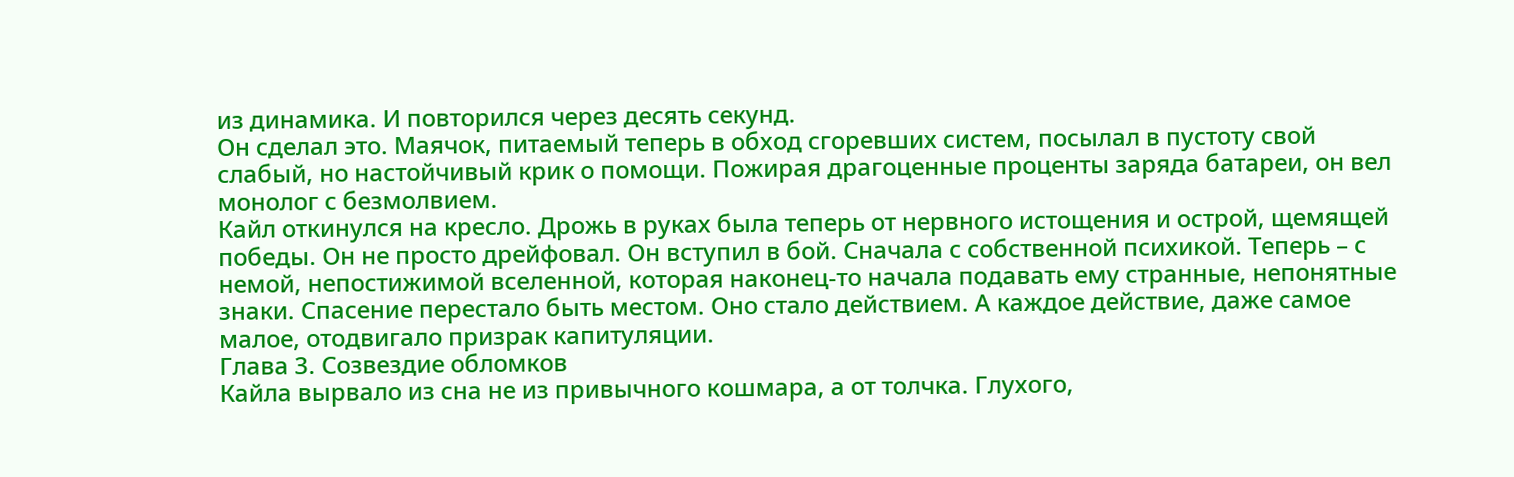из динамика. И повторился через десять секунд.
Он сделал это. Маячок, питаемый теперь в обход сгоревших систем, посылал в пустоту свой слабый, но настойчивый крик о помощи. Пожирая драгоценные проценты заряда батареи, он вел монолог с безмолвием.
Кайл откинулся на кресло. Дрожь в руках была теперь от нервного истощения и острой, щемящей победы. Он не просто дрейфовал. Он вступил в бой. Сначала с собственной психикой. Теперь – с немой, непостижимой вселенной, которая наконец-то начала подавать ему странные, непонятные знаки. Спасение перестало быть местом. Оно стало действием. А каждое действие, даже самое малое, отодвигало призрак капитуляции.
Глава 3. Созвездие обломков
Кайла вырвало из сна не из привычного кошмара, а от толчка. Глухого,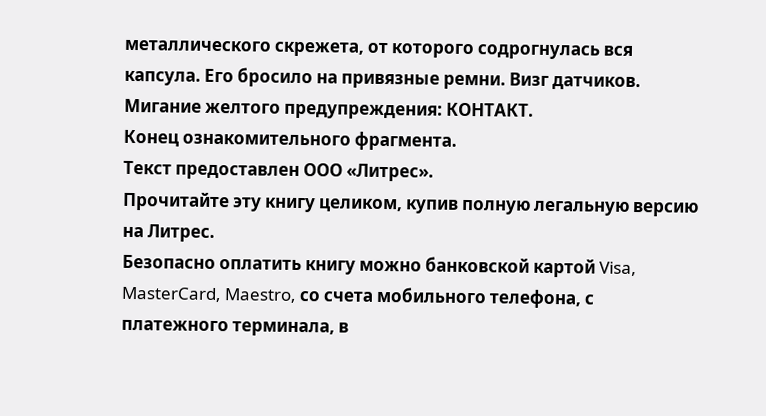металлического скрежета, от которого содрогнулась вся капсула. Его бросило на привязные ремни. Визг датчиков. Мигание желтого предупреждения: КОНТАКТ.
Конец ознакомительного фрагмента.
Текст предоставлен ООО «Литрес».
Прочитайте эту книгу целиком, купив полную легальную версию на Литрес.
Безопасно оплатить книгу можно банковской картой Visa, MasterCard, Maestro, со счета мобильного телефона, с платежного терминала, в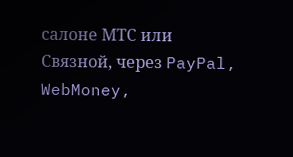салоне МТС или Связной, через PayPal, WebMoney,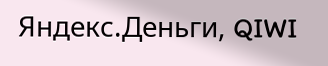Яндекс.Деньги, QIWI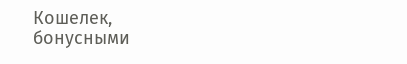Кошелек, бонусными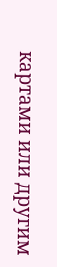картами или другим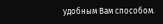удобным Вам способом.